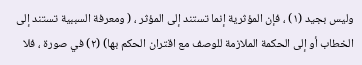ولیس بجید (١) ، فإن المؤثریة إنما تستند إلى المؤثر ، ( ومعرفة السببیة تستند إلى الخطاب أو إلى الحکمة الملازمة للوصف مع اقتران الحکم بها) (٢) في صورة ، فلا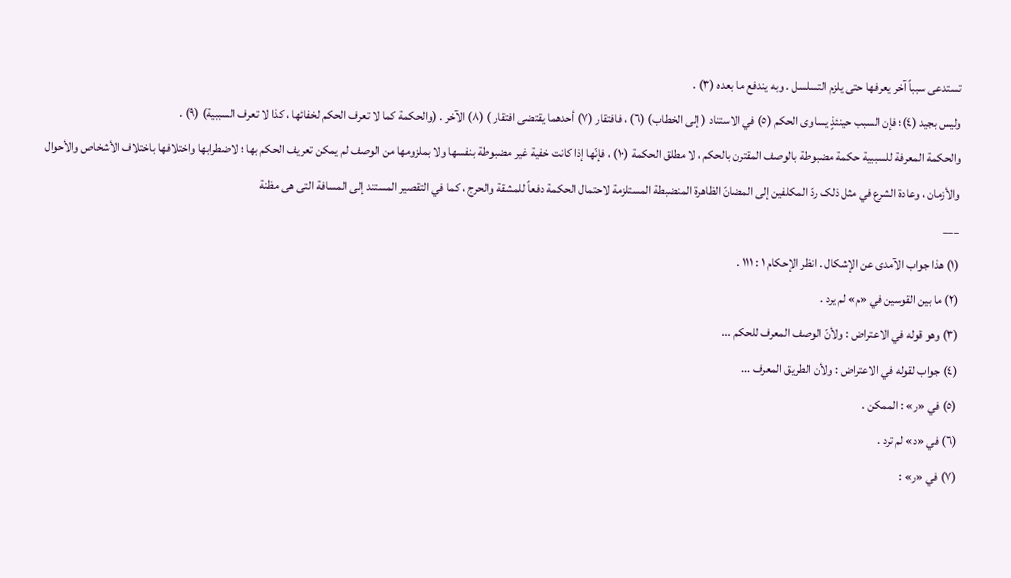تستدعی سبباً آخر یعرفها حتى یلزم التسلسل . وبه یندفع ما بعده (٣) .
ولیس بجید (٤)؛ فإن السبب حینئذٍ یساوی الحکم (٥) في الاستناد ( إلى الخطاب) (٦) ، فافتقار (٧) أحدهما یقتضی افتقار ) (٨) الآخر . (والحکمة کما لا تعرف الحکم لخفائها ، کذا لا تعرف السببیة) (٩) .
والحکمة المعرفة للسببیة حکمة مضبوطة بالوصف المقترن بالحکم ، لا مطلق الحکمة (١٠) ، فإنّها إذا کانت خفية غیر مضبوطة بنفسها ولا بملزومها من الوصف لم یمکن تعریف الحکم بها ؛ لاضطرابها واختلافها باختلاف الأشخاص والأحوال والأزمان ، وعادة الشرع في مثل ذلک ردّ المکلفين إلى المضانّ الظاهرة المنضبطة المستلزمة لاحتمال الحکمة دفعاً للمشقة والحرج ، کما في التقصیر المستند إلى المسافة التی هی مظنة
___
(١) هذا جواب الآمدی عن الإشکال . انظر الإحکام ١ : ١١١ .
(٢) ما بین القوسین في «م» لم یرد .
(٣) وهو قوله في الاعتراض : ولأنّ الوصف المعرف للحکم ...
(٤) جواب لقوله في الاعتراض : ولأن الطریق المعرف ...
(٥) في «ر» : الممکن .
(٦) في «د» لم ترد .
(٧) في «ر» :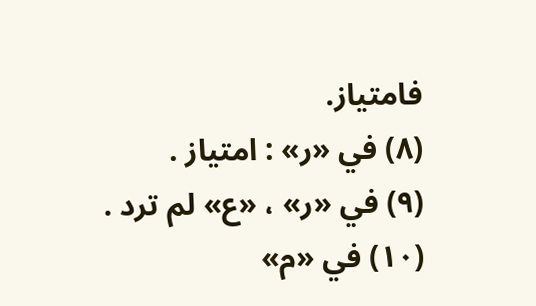فامتیاز.
(٨) في «ر» : امتیاز .
(٩) في «ر» ، «ع» لم ترد .
(١٠) في «م»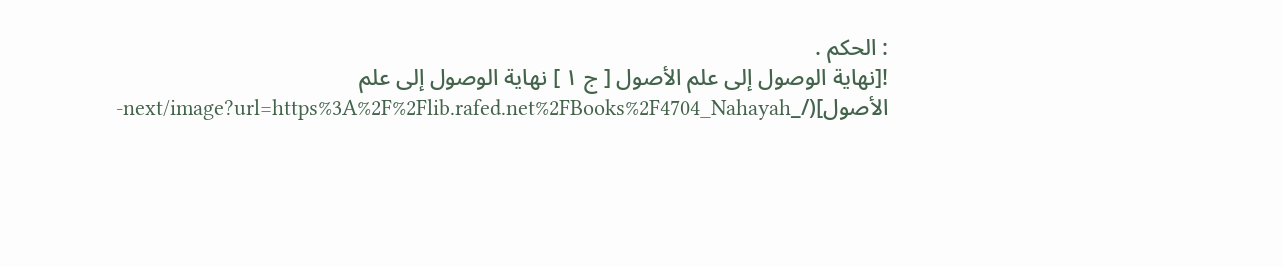: الحکم .
![نهاية الوصول إلى علم الأصول [ ج ١ ] نهاية الوصول إلى علم الأصول](/_next/image?url=https%3A%2F%2Flib.rafed.net%2FBooks%2F4704_Nahayah-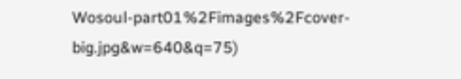Wosoul-part01%2Fimages%2Fcover-big.jpg&w=640&q=75)